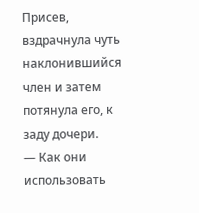Присев, вздрачнула чуть наклонившийся член и затем потянула его, к заду дочери.
— Как они использовать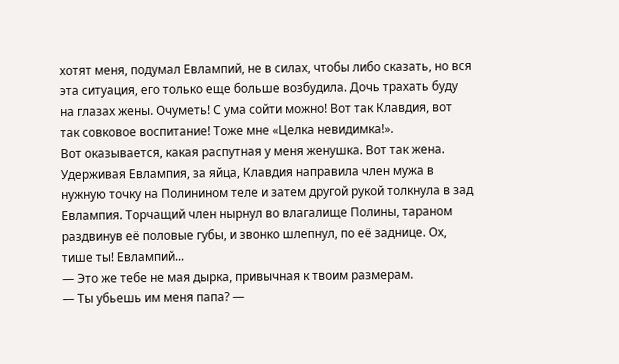хотят меня, подумал Евлампий, не в силах, чтобы либо сказать, но вся эта ситуация, его только еще больше возбудила. Дочь трахать буду на глазах жены. Очуметь! С ума сойти можно! Вот так Клавдия, вот так совковое воспитание! Тоже мне «Целка невидимка!».
Вот оказывается, какая распутная у меня женушка. Вот так жена. Удерживая Евлампия, за яйца, Клавдия направила член мужа в нужную точку на Полинином теле и затем другой рукой толкнула в зад Евлампия. Торчащий член нырнул во влагалище Полины, тараном раздвинув её половые губы, и звонко шлепнул, по её заднице. Ох, тише ты! Евлампий...
— Это же тебе не мая дырка, привычная к твоим размерам.
— Ты убьешь им меня папа? —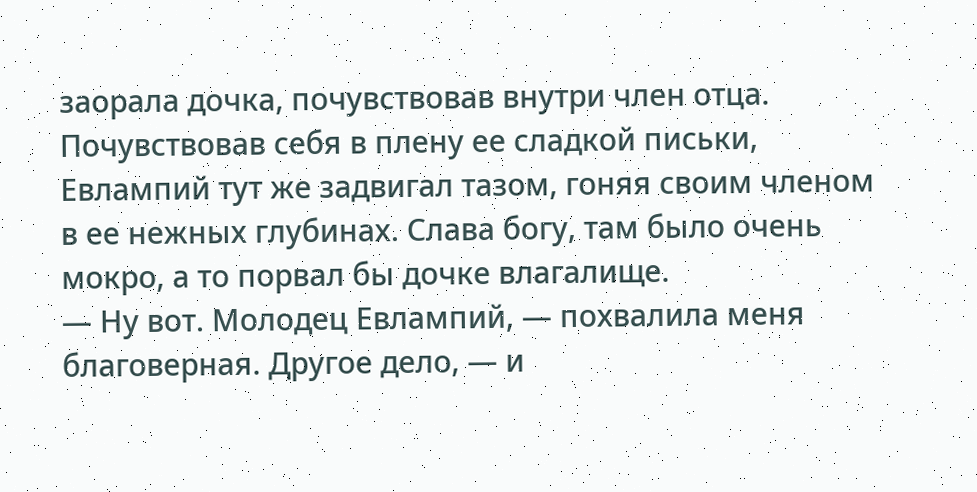заорала дочка, почувствовав внутри член отца. Почувствовав себя в плену ее сладкой письки, Евлампий тут же задвигал тазом, гоняя своим членом в ее нежных глубинах. Слава богу, там было очень мокро, а то порвал бы дочке влагалище.
— Ну вот. Молодец Евлампий, — похвалила меня благоверная. Другое дело, — и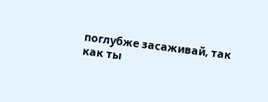поглубже засаживай, так как ты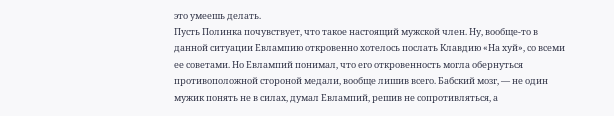это умеешь делать.
Пусть Полинка почувствует, что такое настоящий мужской член. Ну, вообще-то в данной ситуации Евлампию откровенно хотелось послать Клавдию «На хуй», со всеми ее советами. Но Евлампий понимал, что его откровенность могла обернуться противоположной стороной медали, вообще лишив всего. Бабский мозг, — не один мужик понять не в силах, думал Евлампий, решив не сопротивляться, а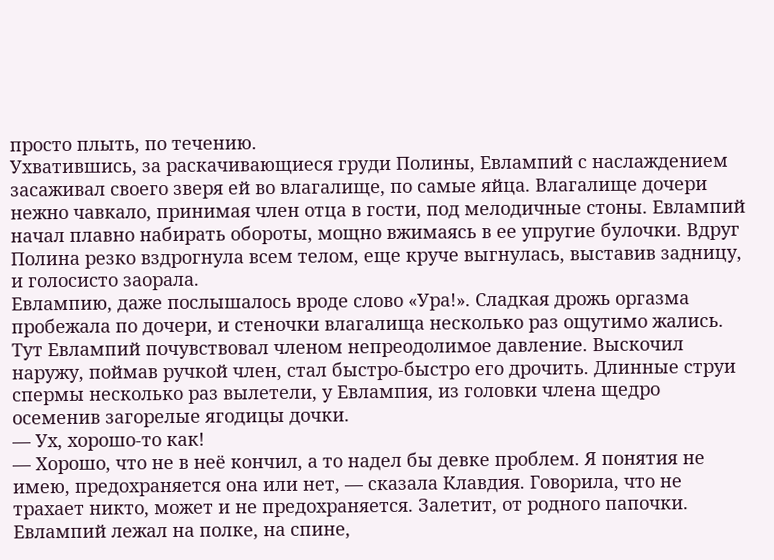просто плыть, по течению.
Ухватившись, за раскачивающиеся груди Полины, Евлампий с наслаждением засаживал своего зверя ей во влагалище, по самые яйца. Влагалище дочери нежно чавкало, принимая член отца в гости, под мелодичные стоны. Евлампий начал плавно набирать обороты, мощно вжимаясь в ее упругие булочки. Вдруг Полина резко вздрогнула всем телом, еще круче выгнулась, выставив задницу, и голосисто заорала.
Евлампию, даже послышалось вроде слово «Ура!». Сладкая дрожь оргазма пробежала по дочери, и стеночки влагалища несколько раз ощутимо жались. Тут Евлампий почувствовал членом непреодолимое давление. Выскочил наружу, поймав ручкой член, стал быстро-быстро его дрочить. Длинные струи спермы несколько раз вылетели, у Евлампия, из головки члена щедро осеменив загорелые ягодицы дочки.
— Ух, хорошо-то как!
— Хорошо, что не в неё кончил, а то надел бы девке проблем. Я понятия не имею, предохраняется она или нет, — сказала Клавдия. Говорила, что не трахает никто, может и не предохраняется. Залетит, от родного папочки. Евлампий лежал на полке, на спине,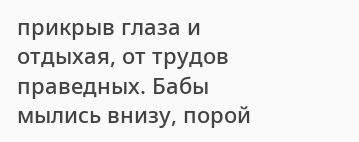прикрыв глаза и отдыхая, от трудов праведных. Бабы мылись внизу, порой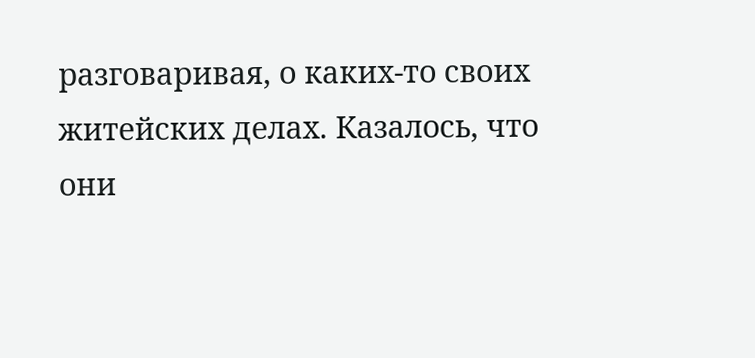разговаривая, о каких-то своих житейских делах. Казалось, что они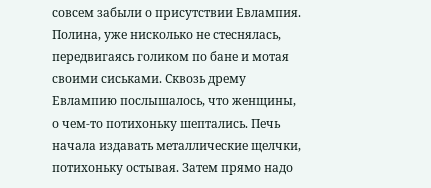совсем забыли о присутствии Евлампия.
Полина, уже нисколько не стеснялась, передвигаясь голиком по бане и мотая своими сиськами. Сквозь дрему Евлампию послышалось, что женщины, о чем-то потихоньку шептались. Печь начала издавать металлические щелчки, потихоньку остывая. Затем прямо надо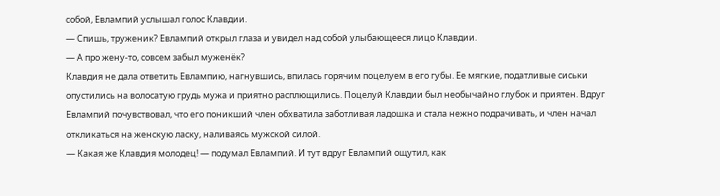собой, Евлампий услышал голос Клавдии.
— Спишь, труженик? Евлампий открыл глаза и увидел над собой улыбающееся лицо Клавдии.
— А про жену-то, совсем забыл муженёк?
Клавдия не дала ответить Евлампию, нагнувшись, впилась горячим поцелуем в его губы. Ее мягкие, податливые сиськи опустились на волосатую грудь мужа и приятно расплющились. Поцелуй Клавдии был необычайно глубок и приятен. Вдруг Евлампий почувствовал, что его поникший член обхватила заботливая ладошка и стала нежно подрачивать, и член начал откликаться на женскую ласку, наливаясь мужской силой.
— Какая же Клавдия молодец! — подумал Евлампий. И тут вдруг Евлампий ощутил, как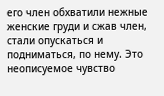его член обхватили нежные женские груди и сжав член, стали опускаться и подниматься, по нему. Это неописуемое чувство